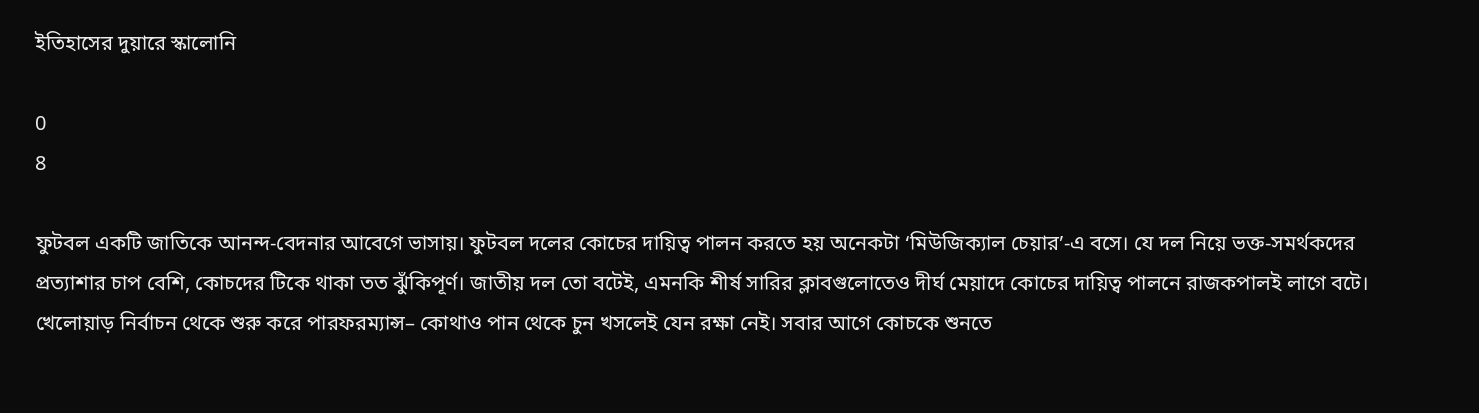ইতিহাসের দুয়ারে স্কালোনি

0
8

ফুটবল একটি জাতিকে আনন্দ-বেদনার আবেগে ভাসায়। ফুটবল দলের কোচের দায়িত্ব পালন করতে হয় অনেকটা ‘মিউজিক্যাল চেয়ার’-এ বসে। যে দল নিয়ে ভক্ত-সমর্থকদের প্রত্যাশার চাপ বেশি, কোচদের টিকে থাকা তত ঝুঁকিপূর্ণ। জাতীয় দল তো বটেই, এমনকি শীর্ষ সারির ক্লাবগুলোতেও দীর্ঘ মেয়াদে কোচের দায়িত্ব পালনে রাজকপালই লাগে বটে। খেলোয়াড় নির্বাচন থেকে শুরু করে পারফরম্যান্স– কোথাও পান থেকে চুন খসলেই যেন রক্ষা নেই। সবার আগে কোচকে শুনতে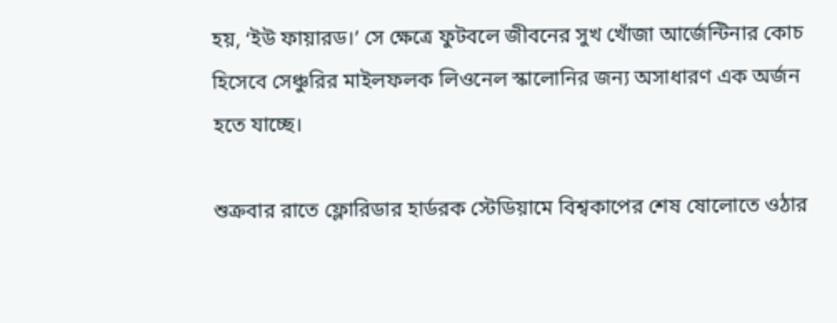হয়, ‘ইউ ফায়ারড।’ সে ক্ষেত্রে ফুটবলে জীবনের সুখ খোঁজা আর্জেন্টিনার কোচ হিসেবে সেঞ্চুরির মাইলফলক লিওনেল স্কালোনির জন্য অসাধারণ এক অর্জন হতে যাচ্ছে।

শুক্রবার রাতে ফ্লোরিডার হার্ডরক স্টেডিয়ামে বিশ্বকাপের শেষ ষোলোতে ওঠার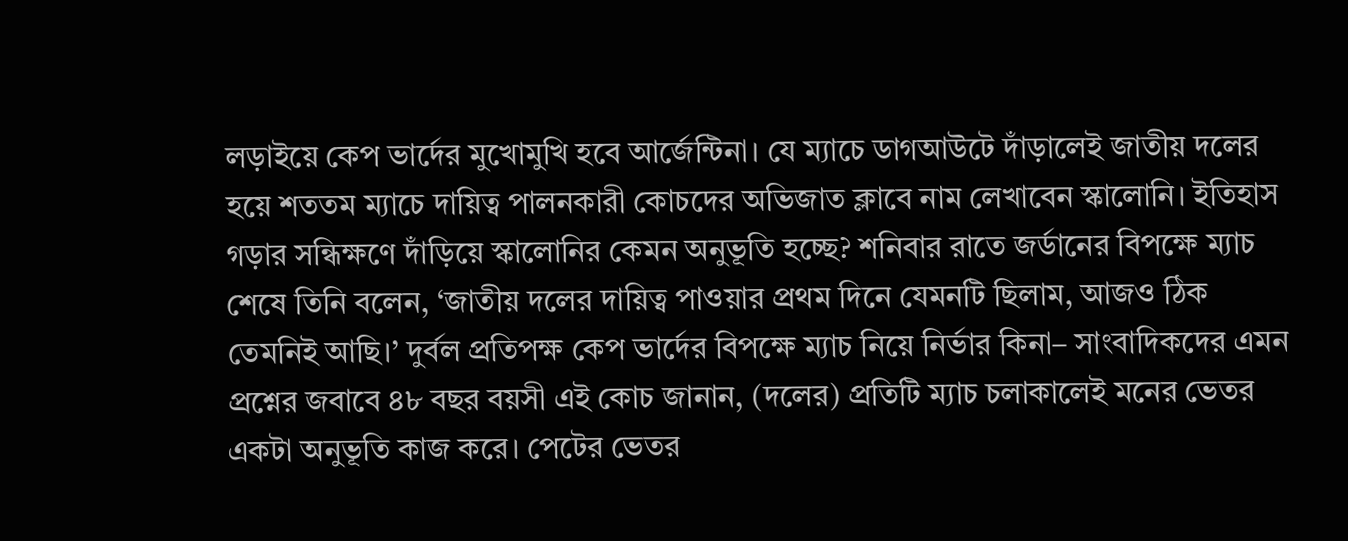লড়াইয়ে কেপ ভার্দের মুখোমুখি হবে আর্জেন্টিনা। যে ম্যাচে ডাগআউটে দাঁড়ালেই জাতীয় দলের হয়ে শততম ম্যাচে দায়িত্ব পালনকারী কোচদের অভিজাত ক্লাবে নাম লেখাবেন স্কালোনি। ইতিহাস গড়ার সন্ধিক্ষণে দাঁড়িয়ে স্কালোনির কেমন অনুভূতি হচ্ছে? শনিবার রাতে জর্ডানের বিপক্ষে ম্যাচ শেষে তিনি বলেন, ‘জাতীয় দলের দায়িত্ব পাওয়ার প্রথম দিনে যেমনটি ছিলাম, আজও ঠিক তেমনিই আছি।’ দুর্বল প্রতিপক্ষ কেপ ভার্দের বিপক্ষে ম্যাচ নিয়ে নির্ভার কিনা– সাংবাদিকদের এমন প্রশ্নের জবাবে ৪৮ বছর বয়সী এই কোচ জানান, (দলের) প্রতিটি ম্যাচ চলাকালেই মনের ভেতর একটা অনুভূতি কাজ করে। পেটের ভেতর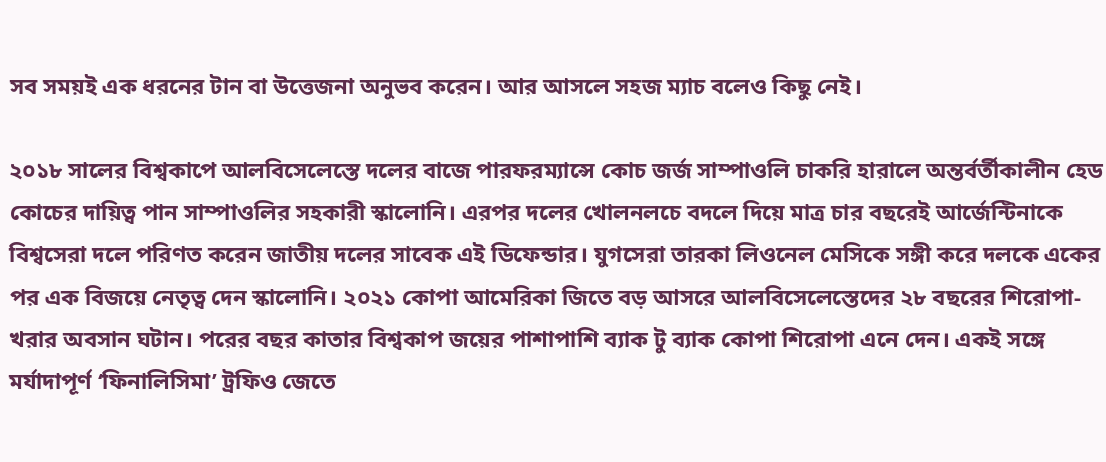সব সময়ই এক ধরনের টান বা উত্তেজনা অনুভব করেন। আর আসলে সহজ ম্যাচ বলেও কিছু নেই।

২০১৮ সালের বিশ্বকাপে আলবিসেলেস্তে দলের বাজে পারফরম্যান্সে কোচ জর্জ সাম্পাওলি চাকরি হারালে অন্তর্বর্তীকালীন হেড কোচের দায়িত্ব পান সাম্পাওলির সহকারী স্কালোনি। এরপর দলের খোলনলচে বদলে দিয়ে মাত্র চার বছরেই আর্জেন্টিনাকে বিশ্বসেরা দলে পরিণত করেন জাতীয় দলের সাবেক এই ডিফেন্ডার। যুগসেরা তারকা লিওনেল মেসিকে সঙ্গী করে দলকে একের পর এক বিজয়ে নেতৃত্ব দেন স্কালোনি। ২০২১ কোপা আমেরিকা জিতে বড় আসরে আলবিসেলেস্তেদের ২৮ বছরের শিরোপা-খরার অবসান ঘটান। পরের বছর কাতার বিশ্বকাপ জয়ের পাশাপাশি ব্যাক টু ব্যাক কোপা শিরোপা এনে দেন। একই সঙ্গে মর্যাদাপূর্ণ ‘ফিনালিসিমা’ ট্রফিও জেতে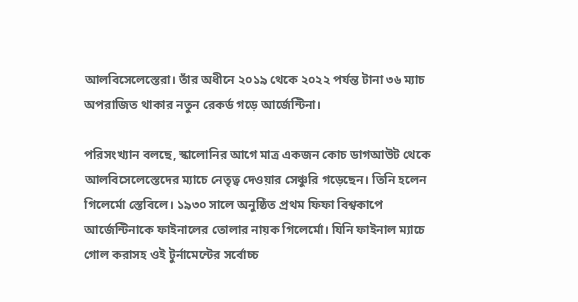আলবিসেলেস্তেরা। তাঁর অধীনে ২০১৯ থেকে ২০২২ পর্যন্ত টানা ৩৬ ম্যাচ অপরাজিত থাকার নতুন রেকর্ড গড়ে আর্জেন্টিনা।

পরিসংখ্যান বলছে, স্কালোনির আগে মাত্র একজন কোচ ডাগআউট থেকে আলবিসেলেস্তেদের ম্যাচে নেতৃত্ব দেওয়ার সেঞ্চুরি গড়েছেন। তিনি হলেন গিলের্মো স্তেবিলে। ১৯৩০ সালে অনুষ্ঠিত প্রথম ফিফা বিশ্বকাপে আর্জেন্টিনাকে ফাইনালের তোলার নায়ক গিলের্মো। যিনি ফাইনাল ম্যাচে গোল করাসহ ওই টুর্নামেন্টের সর্বোচ্চ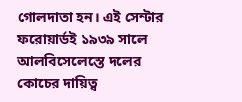গোলদাতা হন। এই সেন্টার ফরোয়ার্ডই ১৯৩৯ সালে আলবিসেলেস্তে দলের কোচের দায়িত্ব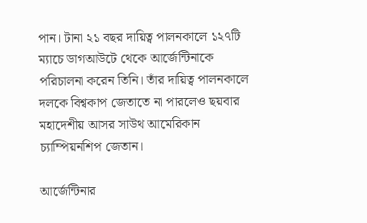পান। টানা ২১ বছর দায়িত্ব পালনকালে ১২৭টি ম্যাচে ডাগআউটে থেকে আর্জেন্টিনাকে পরিচালনা করেন তিনি। তাঁর দায়িত্ব পালনকালে দলকে বিশ্বকাপ জেতাতে না পারলেও ছয়বার মহাদেশীয় আসর সাউথ আমেরিকান চ্যাম্পিয়নশিপ জেতান।

আর্জেন্টিনার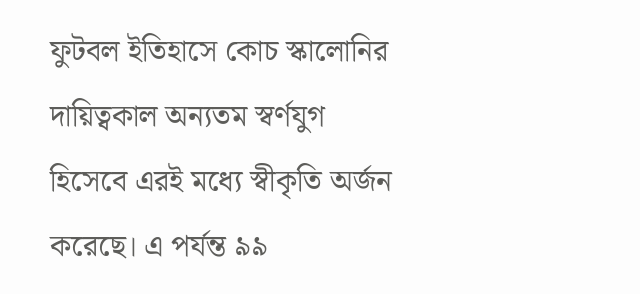ফুটবল ইতিহাসে কোচ স্কালোনির দায়িত্বকাল অন্যতম স্বর্ণযুগ হিসেবে এরই মধ্যে স্বীকৃতি অর্জন করেছে। এ পর্যন্ত ৯৯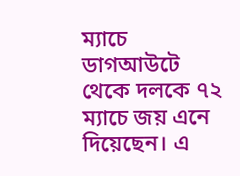ম্যাচে ডাগআউটে থেকে দলকে ৭২ ম্যাচে জয় এনে দিয়েছেন। এ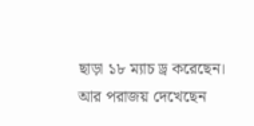ছাড়া ১৮ ম্যাচ ড্র করেছেন। আর পরাজয় দেখেছেন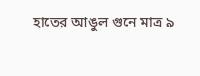হাতের আঙুল গুনে মাত্র ৯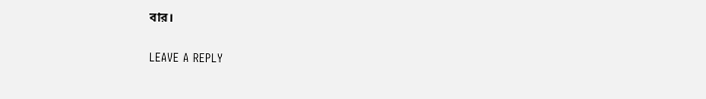বার।

LEAVE A REPLY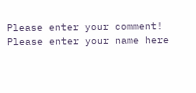Please enter your comment!
Please enter your name here